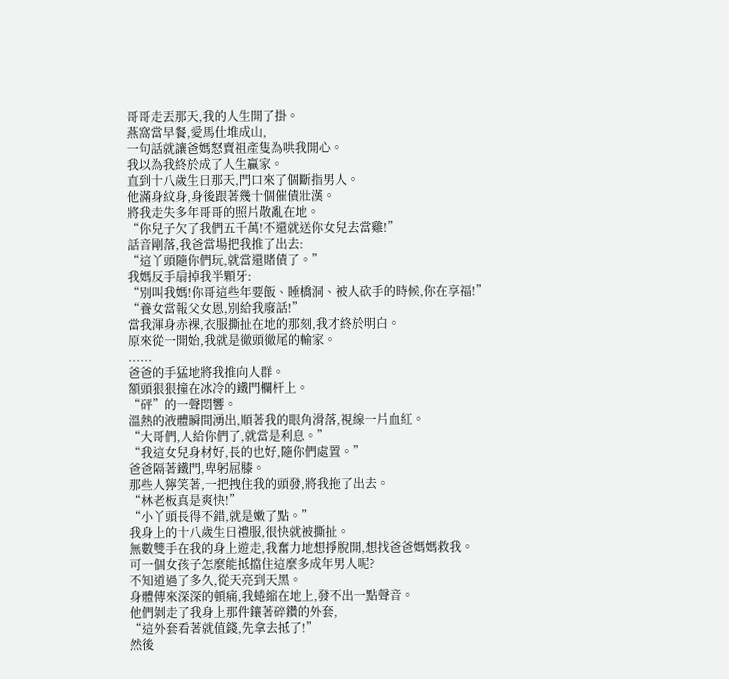哥哥走丟那天,我的人生開了掛。
燕窩當早餐,愛馬仕堆成山,
一句話就讓爸媽怒賣祖產隻為哄我開心。
我以為我終於成了人生贏家。
直到十八歲生日那天,門口來了個斷指男人。
他滿身紋身,身後跟著幾十個催債壯漢。
將我走失多年哥哥的照片散亂在地。
“你兒子欠了我們五千萬!不還就送你女兒去當雞!”
話音剛落,我爸當場把我推了出去:
“這丫頭隨你們玩,就當還賭債了。”
我媽反手扇掉我半顆牙:
“別叫我媽!你哥這些年要飯、睡橋洞、被人砍手的時候,你在享福!”
“養女當報父女恩,別給我廢話!”
當我渾身赤裸,衣服撕扯在地的那刻,我才終於明白。
原來從一開始,我就是徹頭徹尾的輸家。
......
爸爸的手猛地將我推向人群。
額頭狠狠撞在冰冷的鐵門欄杆上。
“砰”的一聲悶響。
溫熱的液體瞬間湧出,順著我的眼角滑落,視線一片血紅。
“大哥們,人給你們了,就當是利息。”
“我這女兒身材好,長的也好,隨你們處置。”
爸爸隔著鐵門,卑躬屈膝。
那些人獰笑著,一把拽住我的頭發,將我拖了出去。
“林老板真是爽快!”
“小丫頭長得不錯,就是嫩了點。”
我身上的十八歲生日禮服,很快就被撕扯。
無數雙手在我的身上遊走,我奮力地想掙脫開,想找爸爸媽媽救我。
可一個女孩子怎麼能抵擋住這麼多成年男人呢?
不知道過了多久,從天亮到天黑。
身體傳來深深的頓痛,我蜷縮在地上,發不出一點聲音。
他們剝走了我身上那件鑲著碎鑽的外套,
“這外套看著就值錢,先拿去抵了!”
然後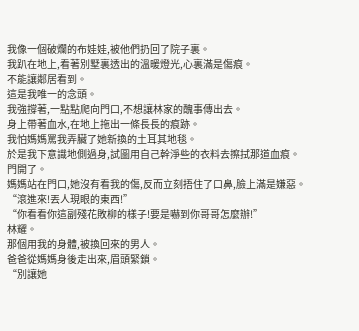我像一個破爛的布娃娃,被他們扔回了院子裏。
我趴在地上,看著別墅裏透出的溫暖燈光,心裏滿是傷痕。
不能讓鄰居看到。
這是我唯一的念頭。
我強撐著,一點點爬向門口,不想讓林家的醜事傳出去。
身上帶著血水,在地上拖出一條長長的痕跡。
我怕媽媽罵我弄臟了她新換的土耳其地毯。
於是我下意識地側過身,試圖用自己幹淨些的衣料去擦拭那道血痕。
門開了。
媽媽站在門口,她沒有看我的傷,反而立刻捂住了口鼻,臉上滿是嫌惡。
“滾進來!丟人現眼的東西!”
“你看看你這副殘花敗柳的樣子!要是嚇到你哥哥怎麼辦!”
林耀。
那個用我的身體,被換回來的男人。
爸爸從媽媽身後走出來,眉頭緊鎖。
“別讓她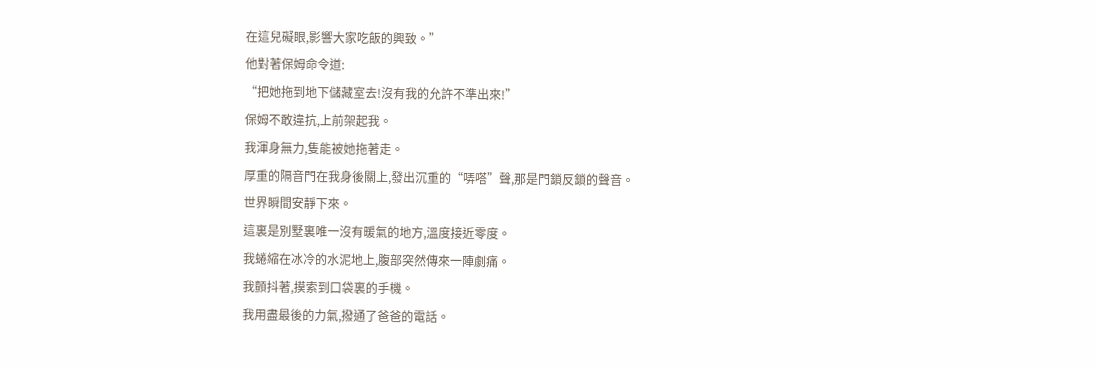在這兒礙眼,影響大家吃飯的興致。”
他對著保姆命令道:
“把她拖到地下儲藏室去!沒有我的允許不準出來!”
保姆不敢違抗,上前架起我。
我渾身無力,隻能被她拖著走。
厚重的隔音門在我身後關上,發出沉重的“哢嗒”聲,那是門鎖反鎖的聲音。
世界瞬間安靜下來。
這裏是別墅裏唯一沒有暖氣的地方,溫度接近零度。
我蜷縮在冰冷的水泥地上,腹部突然傳來一陣劇痛。
我顫抖著,摸索到口袋裏的手機。
我用盡最後的力氣,撥通了爸爸的電話。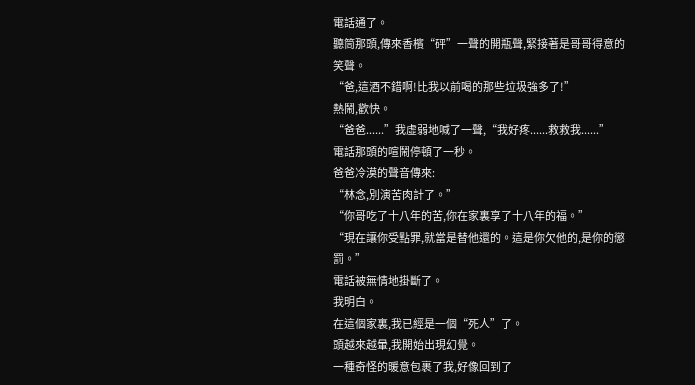電話通了。
聽筒那頭,傳來香檳“砰”一聲的開瓶聲,緊接著是哥哥得意的笑聲。
“爸,這酒不錯啊!比我以前喝的那些垃圾強多了!”
熱鬧,歡快。
“爸爸......”我虛弱地喊了一聲,“我好疼......救救我......”
電話那頭的喧鬧停頓了一秒。
爸爸冷漠的聲音傳來:
“林念,別演苦肉計了。”
“你哥吃了十八年的苦,你在家裏享了十八年的福。”
“現在讓你受點罪,就當是替他還的。這是你欠他的,是你的懲罰。”
電話被無情地掛斷了。
我明白。
在這個家裏,我已經是一個“死人”了。
頭越來越暈,我開始出現幻覺。
一種奇怪的暖意包裹了我,好像回到了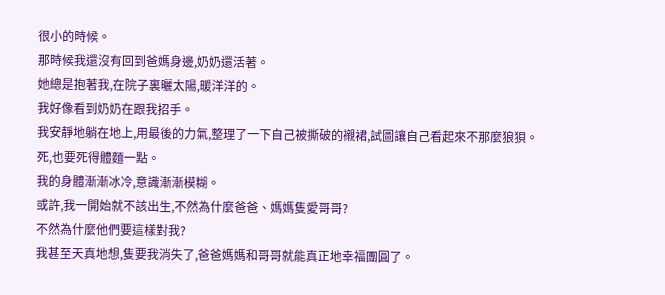很小的時候。
那時候我還沒有回到爸媽身邊,奶奶還活著。
她總是抱著我,在院子裏曬太陽,暖洋洋的。
我好像看到奶奶在跟我招手。
我安靜地躺在地上,用最後的力氣,整理了一下自己被撕破的襯裙,試圖讓自己看起來不那麼狼狽。
死,也要死得體麵一點。
我的身體漸漸冰冷,意識漸漸模糊。
或許,我一開始就不該出生,不然為什麼爸爸、媽媽隻愛哥哥?
不然為什麼他們要這樣對我?
我甚至天真地想,隻要我消失了,爸爸媽媽和哥哥就能真正地幸福團圓了。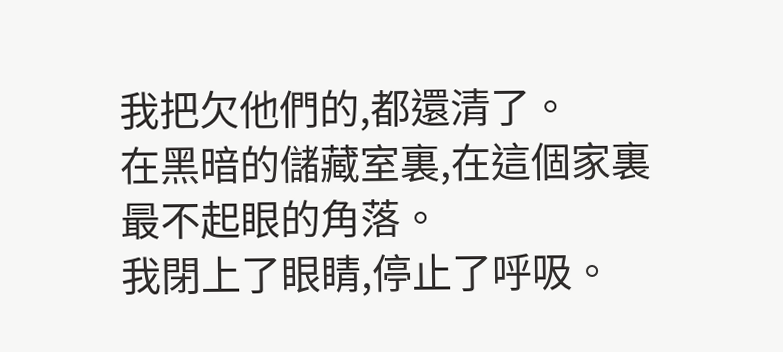我把欠他們的,都還清了。
在黑暗的儲藏室裏,在這個家裏最不起眼的角落。
我閉上了眼睛,停止了呼吸。